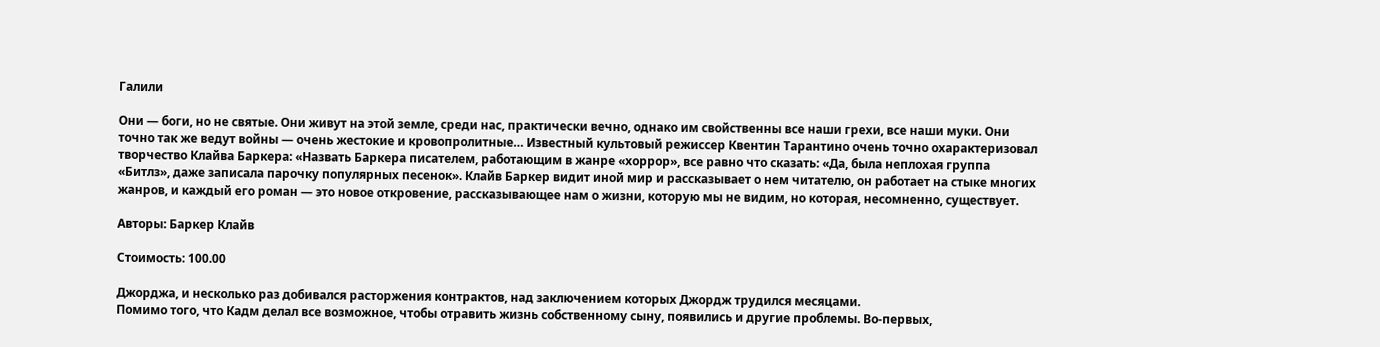Галили

Они — боги, но не святые. Они живут на этой земле, среди нас, практически вечно, однако им свойственны все наши грехи, все наши муки. Они точно так же ведут войны — очень жестокие и кровопролитные… Известный культовый режиссер Квентин Тарантино очень точно охарактеризовал творчество Клайва Баркера: «Назвать Баркера писателем, работающим в жанре «хоррор», все равно что сказать: «Да, была неплохая группа «Битлз», даже записала парочку популярных песенок». Клайв Баркер видит иной мир и рассказывает о нем читателю, он работает на стыке многих жанров, и каждый его роман — это новое откровение, рассказывающее нам о жизни, которую мы не видим, но которая, несомненно, существует.

Авторы: Баркер Клайв

Стоимость: 100.00

Джорджа, и несколько раз добивался расторжения контрактов, над заключением которых Джордж трудился месяцами.
Помимо того, что Кадм делал все возможное, чтобы отравить жизнь собственному сыну, появились и другие проблемы. Во-первых,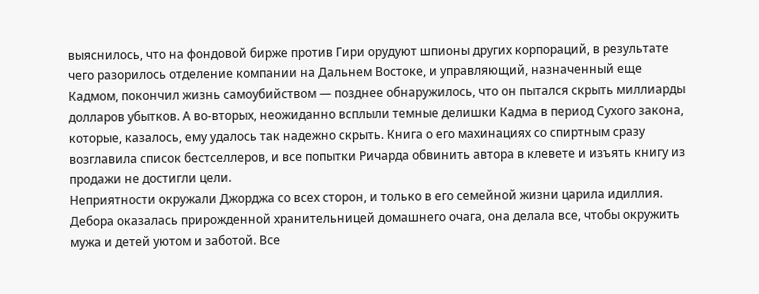выяснилось, что на фондовой бирже против Гири орудуют шпионы других корпораций, в результате чего разорилось отделение компании на Дальнем Востоке, и управляющий, назначенный еще Кадмом, покончил жизнь самоубийством — позднее обнаружилось, что он пытался скрыть миллиарды долларов убытков. А во-вторых, неожиданно всплыли темные делишки Кадма в период Сухого закона, которые, казалось, ему удалось так надежно скрыть. Книга о его махинациях со спиртным сразу возглавила список бестселлеров, и все попытки Ричарда обвинить автора в клевете и изъять книгу из продажи не достигли цели.
Неприятности окружали Джорджа со всех сторон, и только в его семейной жизни царила идиллия. Дебора оказалась прирожденной хранительницей домашнего очага, она делала все, чтобы окружить мужа и детей уютом и заботой. Все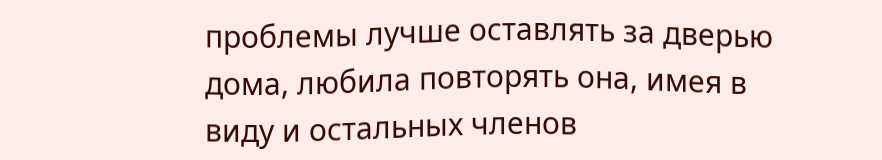проблемы лучше оставлять за дверью дома, любила повторять она, имея в виду и остальных членов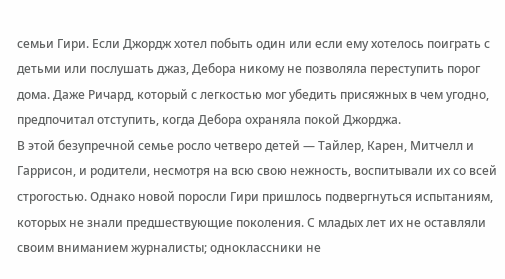семьи Гири. Если Джордж хотел побыть один или если ему хотелось поиграть с детьми или послушать джаз, Дебора никому не позволяла переступить порог дома. Даже Ричард, который с легкостью мог убедить присяжных в чем угодно, предпочитал отступить, когда Дебора охраняла покой Джорджа.
В этой безупречной семье росло четверо детей — Тайлер, Карен, Митчелл и Гаррисон, и родители, несмотря на всю свою нежность, воспитывали их со всей строгостью. Однако новой поросли Гири пришлось подвергнуться испытаниям, которых не знали предшествующие поколения. С младых лет их не оставляли своим вниманием журналисты; одноклассники не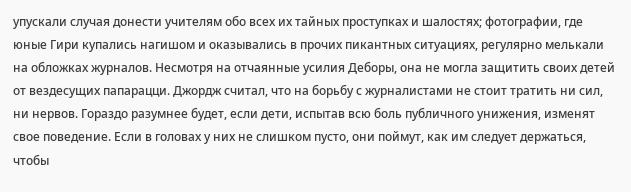упускали случая донести учителям обо всех их тайных проступках и шалостях; фотографии, где юные Гири купались нагишом и оказывались в прочих пикантных ситуациях, регулярно мелькали на обложках журналов. Несмотря на отчаянные усилия Деборы, она не могла защитить своих детей от вездесущих папарацци. Джордж считал, что на борьбу с журналистами не стоит тратить ни сил, ни нервов. Гораздо разумнее будет, если дети, испытав всю боль публичного унижения, изменят свое поведение. Если в головах у них не слишком пусто, они поймут, как им следует держаться, чтобы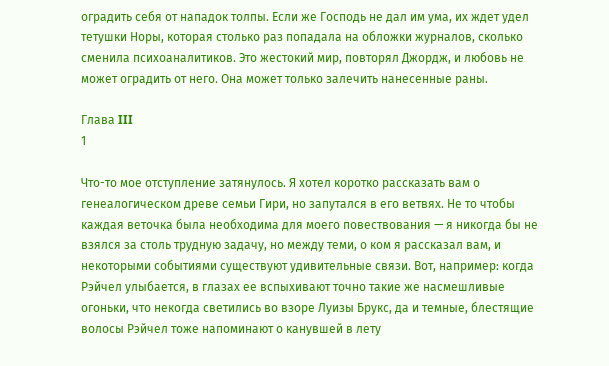оградить себя от нападок толпы. Если же Господь не дал им ума, их ждет удел тетушки Норы, которая столько раз попадала на обложки журналов, сколько сменила психоаналитиков. Это жестокий мир, повторял Джордж, и любовь не может оградить от него. Она может только залечить нанесенные раны.

Глава III
1

Что-то мое отступление затянулось. Я хотел коротко рассказать вам о генеалогическом древе семьи Гири, но запутался в его ветвях. Не то чтобы каждая веточка была необходима для моего повествования — я никогда бы не взялся за столь трудную задачу, но между теми, о ком я рассказал вам, и некоторыми событиями существуют удивительные связи. Вот, например: когда Рэйчел улыбается, в глазах ее вспыхивают точно такие же насмешливые огоньки, что некогда светились во взоре Луизы Брукс, да и темные, блестящие волосы Рэйчел тоже напоминают о канувшей в лету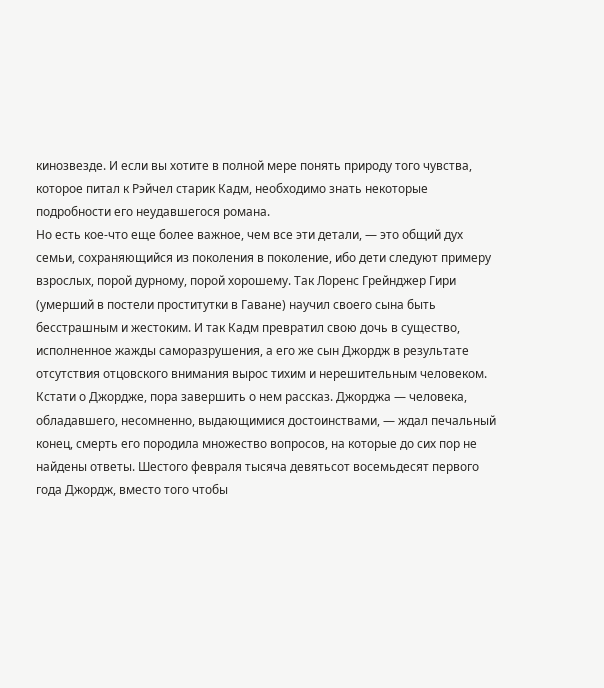кинозвезде. И если вы хотите в полной мере понять природу того чувства, которое питал к Рэйчел старик Кадм, необходимо знать некоторые подробности его неудавшегося романа.
Но есть кое-что еще более важное, чем все эти детали, — это общий дух семьи, сохраняющийся из поколения в поколение, ибо дети следуют примеру взрослых, порой дурному, порой хорошему. Так Лоренс Грейнджер Гири (умерший в постели проститутки в Гаване) научил своего сына быть бесстрашным и жестоким. И так Кадм превратил свою дочь в существо, исполненное жажды саморазрушения, а его же сын Джордж в результате отсутствия отцовского внимания вырос тихим и нерешительным человеком.
Кстати о Джордже, пора завершить о нем рассказ. Джорджа — человека, обладавшего, несомненно, выдающимися достоинствами, — ждал печальный конец, смерть его породила множество вопросов, на которые до сих пор не найдены ответы. Шестого февраля тысяча девятьсот восемьдесят первого года Джордж, вместо того чтобы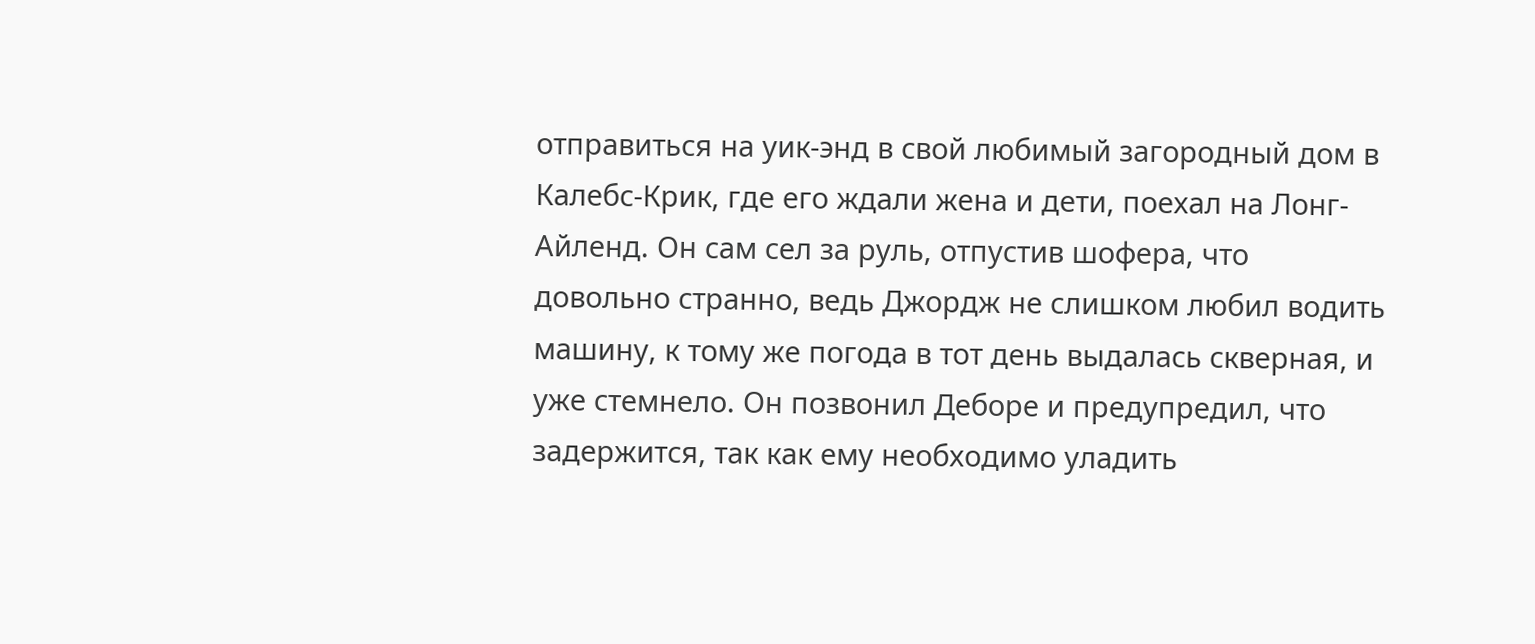отправиться на уик-энд в свой любимый загородный дом в Калебс-Крик, где его ждали жена и дети, поехал на Лонг-Айленд. Он сам сел за руль, отпустив шофера, что довольно странно, ведь Джордж не слишком любил водить машину, к тому же погода в тот день выдалась скверная, и уже стемнело. Он позвонил Деборе и предупредил, что задержится, так как ему необходимо уладить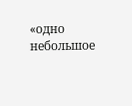«одно небольшое